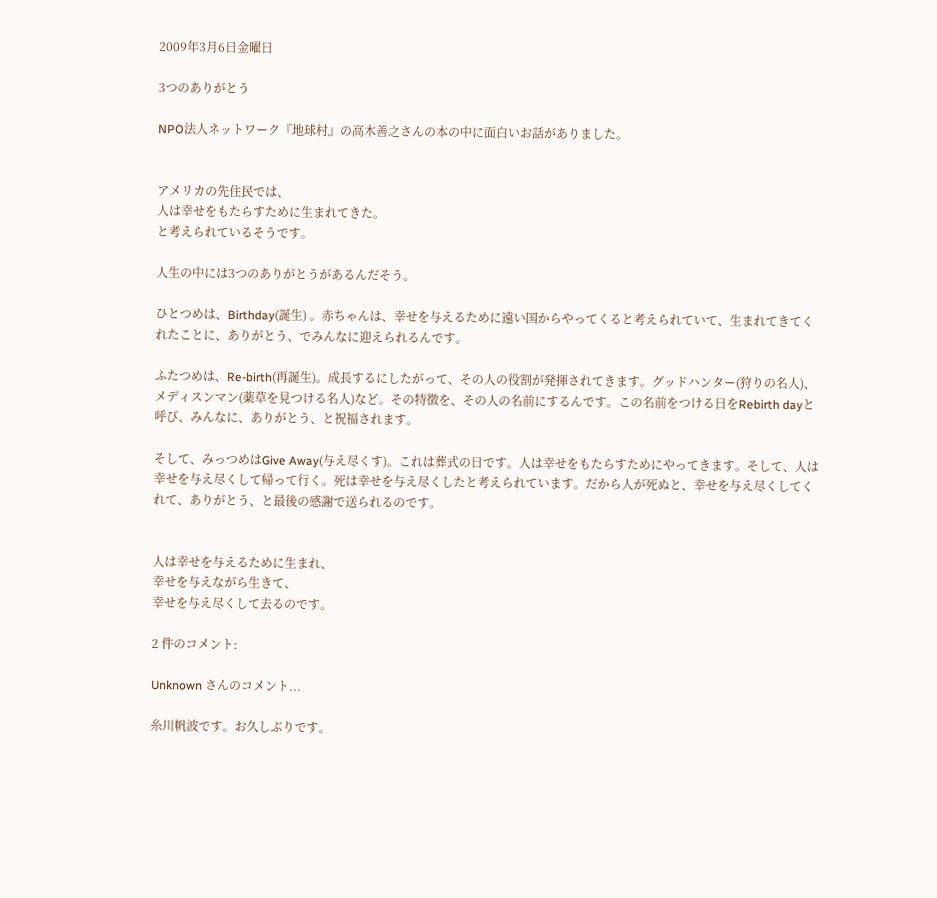2009年3月6日金曜日

3つのありがとう

NPO法人ネットワーク『地球村』の高木善之さんの本の中に面白いお話がありました。


アメリカの先住民では、
人は幸せをもたらすために生まれてきた。
と考えられているそうです。

人生の中には3つのありがとうがあるんだそう。

ひとつめは、Birthday(誕生) 。赤ちゃんは、幸せを与えるために遠い国からやってくると考えられていて、生まれてきてくれたことに、ありがとう、でみんなに迎えられるんです。

ふたつめは、Re-birth(再誕生)。成長するにしたがって、その人の役割が発揮されてきます。グッドハンター(狩りの名人)、メディスンマン(薬草を見つける名人)など。その特徴を、その人の名前にするんです。この名前をつける日をRebirth dayと呼び、みんなに、ありがとう、と祝福されます。

そして、みっつめはGive Away(与え尽くす)。これは葬式の日です。人は幸せをもたらすためにやってきます。そして、人は幸せを与え尽くして帰って行く。死は幸せを与え尽くしたと考えられています。だから人が死ぬと、幸せを与え尽くしてくれて、ありがとう、と最後の感謝で送られるのです。


人は幸せを与えるために生まれ、
幸せを与えながら生きて、
幸せを与え尽くして去るのです。

2 件のコメント:

Unknown さんのコメント...

糸川帆波です。お久しぶりです。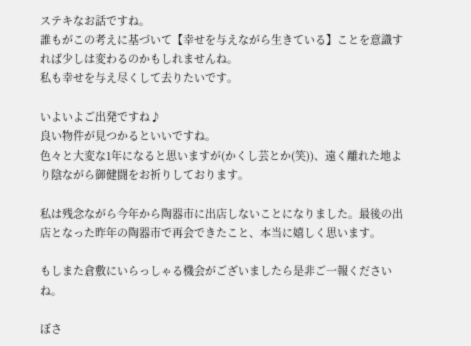ステキなお話ですね。
誰もがこの考えに基づいて【幸せを与えながら生きている】ことを意識すれば少しは変わるのかもしれませんね。
私も幸せを与え尽くして去りたいです。

いよいよご出発ですね♪
良い物件が見つかるといいですね。
色々と大変な1年になると思いますが(かくし芸とか(笑))、遠く離れた地より陰ながら御健闘をお祈りしております。

私は残念ながら今年から陶器市に出店しないことになりました。最後の出店となった昨年の陶器市で再会できたこと、本当に嬉しく思います。

もしまた倉敷にいらっしゃる機会がございましたら是非ご一報くださいね。

ぼさ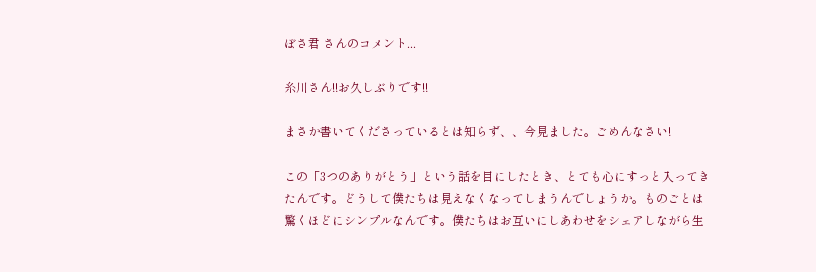ぼさ君 さんのコメント...

糸川さん!!お久しぶりです!!

まさか書いてくださっているとは知らず、、今見ました。ごめんなさい!

この「3つのありがとう」という話を目にしたとき、とても心にすっと入ってきたんです。どうして僕たちは見えなくなってしまうんでしょうか。ものごとは驚くほどにシンプルなんです。僕たちはお互いにしあわせをシェアしながら生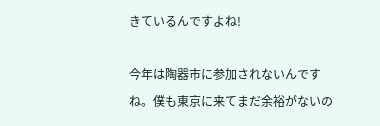きているんですよね!

今年は陶器市に参加されないんですね。僕も東京に来てまだ余裕がないの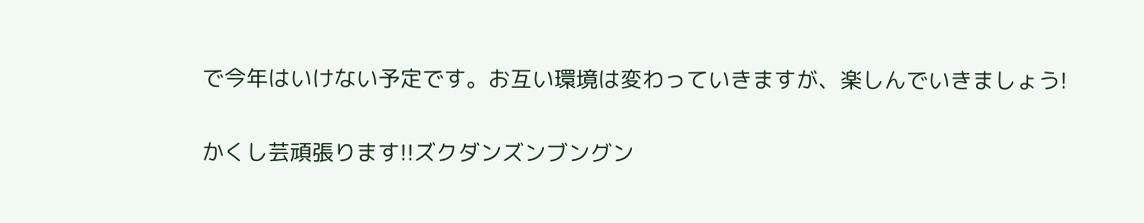で今年はいけない予定です。お互い環境は変わっていきますが、楽しんでいきましょう!

かくし芸頑張ります!!ズクダンズンブングン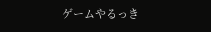ゲームやるっき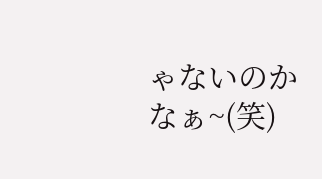ゃないのかなぁ~(笑)